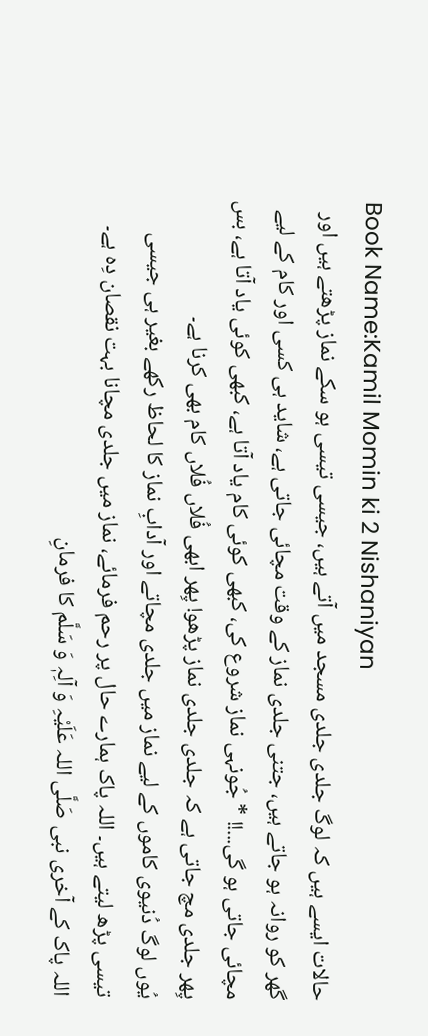Book Name:Kamil Momin ki 2 Nishaniyan
حالات ایسے ہیں کہ لوگ جلدی جلدی مسجد میں آتے ہیں، جیسی تیسی ہو سکے نماز پڑھتے ہیں اور گھر کو روانہ ہو جاتے ہیں، جتنی جلدی نماز کے وقت مچائی جاتی ہے، شاید ہی کسی اور کام کے لیے مچائی جاتی ہو گی...!! * جُونہی نماز شروع کی، کبھی کوئی کام یاد آتا ہے، کبھی کوئی یاد آتا ہے، بس پِھر جلدی مچ جاتی ہے کہ جلدی جلدی نماز پڑھو! پِھر ابھی فُلاں فُلاں کام بھی کرنا ہے۔
یُوں لوگ دُنیوی کاموں کے لیے نماز میں جلدی مچاتے اور آدابِ نماز کا لحاظ رکھے بغیر ہی جیسی تیسی پڑھ لیتے ہیں۔ اللہ پاک ہمارے حال پر رحم فرمائے، نماز میں جلدی مچانا بہت نقصان دِہ ہے۔
اللہ پاک کے آخری نبی صَلَّی اللہ عَلَیْہِ وَ آلِہٖ وَ سَلَّم کا فرمانِ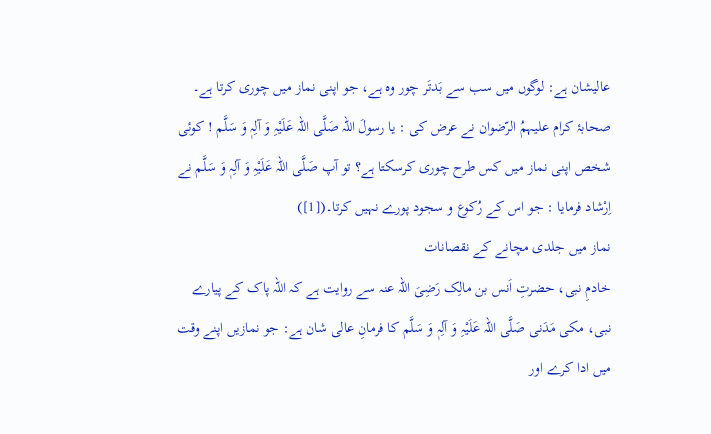عالیشان ہے: لوگوں میں سب سے بَدتَر چور وہ ہے، جو اپنی نماز میں چوری کرتا ہے۔ صحابۂ کرام علیہمُ الرّضوان نے عرض کی : یا رسولَ اللہ صَلَّی اللہ عَلَیْہِ وَ آلِہٖ وَ سَلَّم ! کوئی شخص اپنی نماز میں کس طرح چوری کرسکتا ہے؟ تو آپ صَلَّی اللہ عَلَیْہِ وَ آلِہٖ وَ سَلَّم نے اِرْشاد فرمایا : جو اس کے رُکوع و سجود پورے نہیں کرتا۔([1])
نماز میں جلدی مچانے کے نقصانات
خادمِ نبی، حضرتِ اَنس بن مالِک رَضِیَ اللہ عنہ سے روایت ہے کہ اللہ پاک کے پیارے نبی، مکی مَدَنی صَلَّی اللہ عَلَیْہِ وَ آلِہٖ وَ سَلَّم کا فرمانِ عالی شان ہے: جو نمازیں اپنے وقت میں ادا کرے اور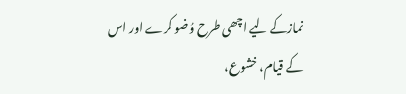نمازکے لیے اچھی طرح وُضو کرے اور اس کے قیام، خشوع،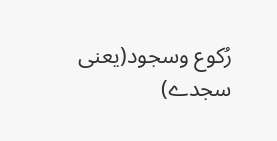رُکوع وسجود(یعنی سجدے)